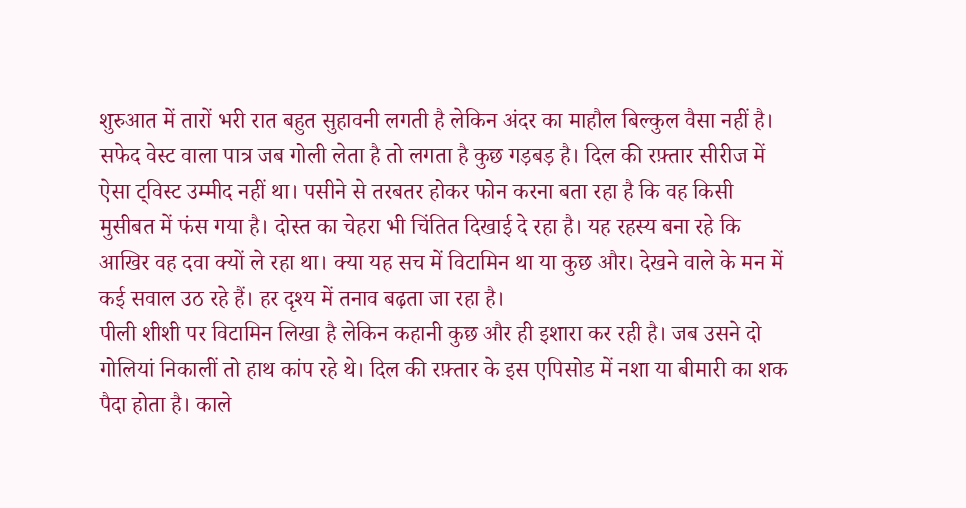शुरुआत में तारों भरी रात बहुत सुहावनी लगती है लेकिन अंदर का माहौल बिल्कुल वैसा नहीं है। सफेद वेस्ट वाला पात्र जब गोली लेता है तो लगता है कुछ गड़बड़ है। दिल की रफ़्तार सीरीज में ऐसा ट्विस्ट उम्मीद नहीं था। पसीने से तरबतर होकर फोन करना बता रहा है कि वह किसी मुसीबत में फंस गया है। दोस्त का चेहरा भी चिंतित दिखाई दे रहा है। यह रहस्य बना रहे कि आखिर वह दवा क्यों ले रहा था। क्या यह सच में विटामिन था या कुछ और। देखने वाले के मन में कई सवाल उठ रहे हैं। हर दृश्य में तनाव बढ़ता जा रहा है।
पीली शीशी पर विटामिन लिखा है लेकिन कहानी कुछ और ही इशारा कर रही है। जब उसने दो गोलियां निकालीं तो हाथ कांप रहे थे। दिल की रफ़्तार के इस एपिसोड में नशा या बीमारी का शक पैदा होता है। काले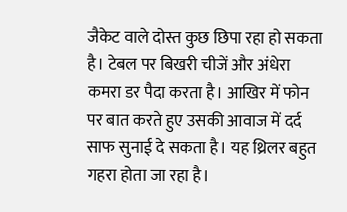जैकेट वाले दोस्त कुछ छिपा रहा हो सकता है। टेबल पर बिखरी चीजें और अंधेरा कमरा डर पैदा करता है। आखिर में फोन पर बात करते हुए उसकी आवाज में दर्द साफ सुनाई दे सकता है। यह थ्रिलर बहुत गहरा होता जा रहा है।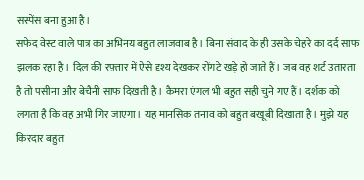सस्पेंस बना हुआ है।
सफेद वेस्ट वाले पात्र का अभिनय बहुत लाजवाब है। बिना संवाद के ही उसके चेहरे का दर्द साफ झलक रहा है। दिल की रफ़्तार में ऐसे दृश्य देखकर रोंगटे खड़े हो जाते हैं। जब वह शर्ट उतारता है तो पसीना और बेचैनी साफ दिखती है। कैमरा एंगल भी बहुत सही चुने गए हैं। दर्शक को लगता है कि वह अभी गिर जाएगा। यह मानसिक तनाव को बहुत बखूबी दिखाता है। मुझे यह किरदार बहुत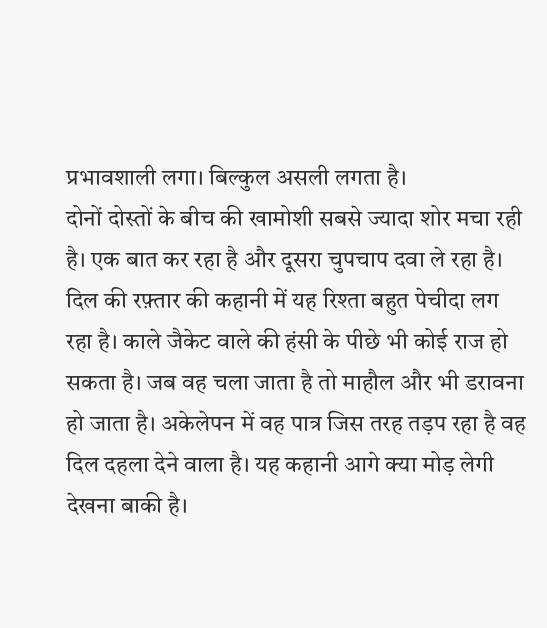प्रभावशाली लगा। बिल्कुल असली लगता है।
दोनों दोस्तों के बीच की खामोशी सबसे ज्यादा शोर मचा रही है। एक बात कर रहा है और दूसरा चुपचाप दवा ले रहा है। दिल की रफ़्तार की कहानी में यह रिश्ता बहुत पेचीदा लग रहा है। काले जैकेट वाले की हंसी के पीछे भी कोई राज हो सकता है। जब वह चला जाता है तो माहौल और भी डरावना हो जाता है। अकेलेपन में वह पात्र जिस तरह तड़प रहा है वह दिल दहला देने वाला है। यह कहानी आगे क्या मोड़ लेगी देखना बाकी है।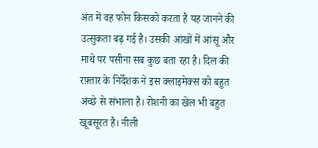अंत में वह फोन किसको करता है यह जानने की उत्सुकता बढ़ गई है। उसकी आंखों में आंसू और माथे पर पसीना सब कुछ बता रहा है। दिल की रफ़्तार के निर्देशक ने इस क्लाइमेक्स को बहुत अच्छे से संभाला है। रोशनी का खेल भी बहुत खूबसूरत है। नीली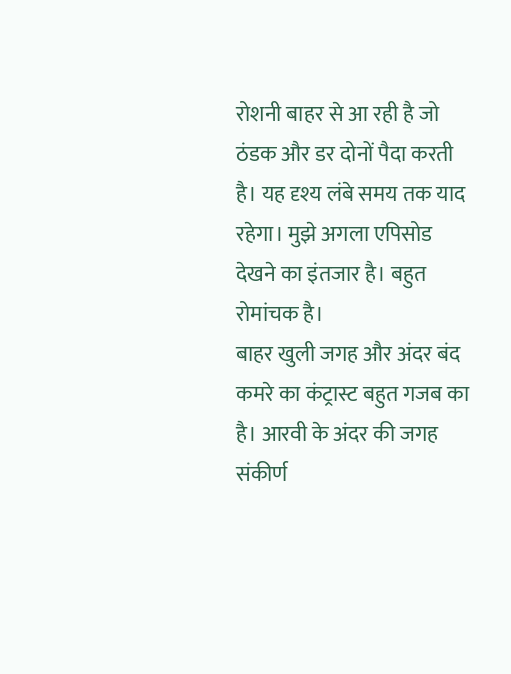रोशनी बाहर से आ रही है जो ठंडक और डर दोनों पैदा करती है। यह दृश्य लंबे समय तक याद रहेगा। मुझे अगला एपिसोड देखने का इंतजार है। बहुत रोमांचक है।
बाहर खुली जगह और अंदर बंद कमरे का कंट्रास्ट बहुत गजब का है। आरवी के अंदर की जगह संकीर्ण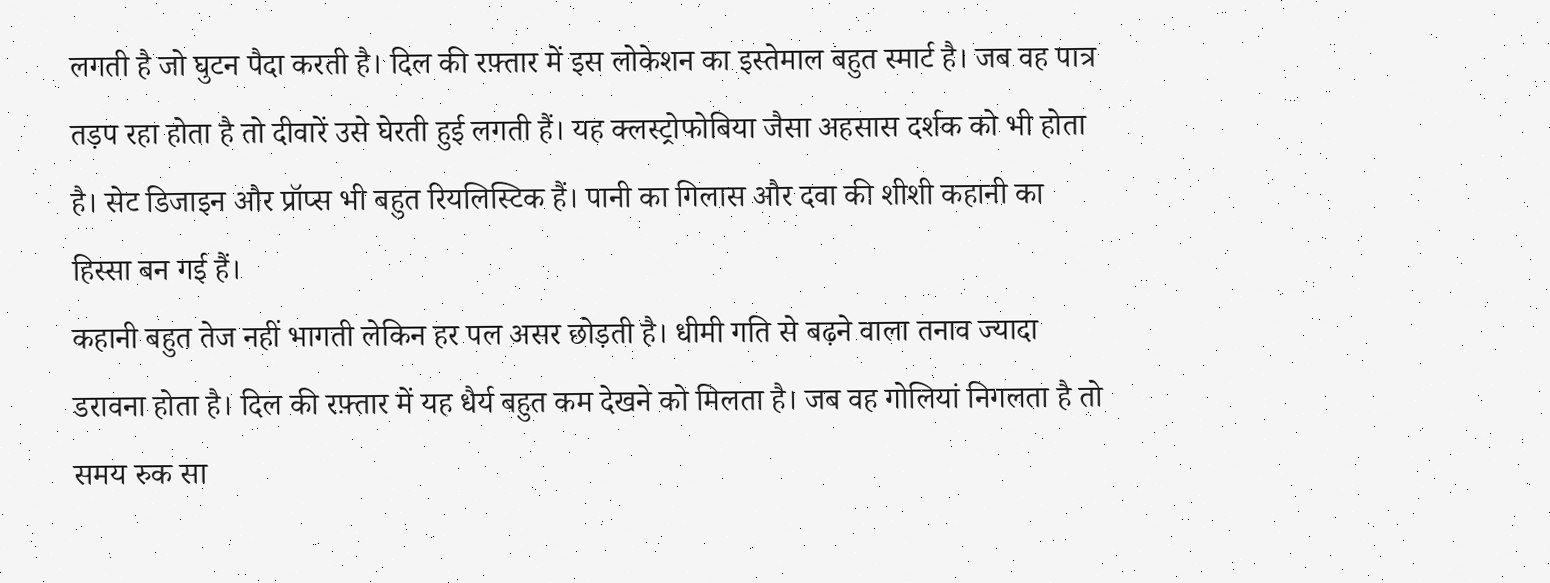लगती है जो घुटन पैदा करती है। दिल की रफ़्तार में इस लोकेशन का इस्तेमाल बहुत स्मार्ट है। जब वह पात्र तड़प रहा होता है तो दीवारें उसे घेरती हुई लगती हैं। यह क्लस्ट्रोफोबिया जैसा अहसास दर्शक को भी होता है। सेट डिजाइन और प्रॉप्स भी बहुत रियलिस्टिक हैं। पानी का गिलास और दवा की शीशी कहानी का हिस्सा बन गई हैं।
कहानी बहुत तेज नहीं भागती लेकिन हर पल असर छोड़ती है। धीमी गति से बढ़ने वाला तनाव ज्यादा डरावना होता है। दिल की रफ़्तार में यह धैर्य बहुत कम देखने को मिलता है। जब वह गोलियां निगलता है तो समय रुक सा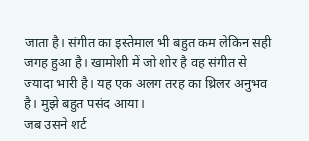जाता है। संगीत का इस्तेमाल भी बहुत कम लेकिन सही जगह हुआ है। खामोशी में जो शोर है वह संगीत से ज्यादा भारी है। यह एक अलग तरह का थ्रिलर अनुभव है। मुझे बहुत पसंद आया।
जब उसने शर्ट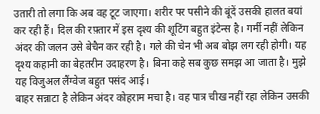उतारी तो लगा कि अब वह टूट जाएगा। शरीर पर पसीने की बूंदें उसकी हालत बयां कर रही हैं। दिल की रफ़्तार में इस दृश्य की शूटिंग बहुत इंटेन्स है। गर्मी नहीं लेकिन अंदर की जलन उसे बेचैन कर रही है। गले की चेन भी अब बोझ लग रही होगी। यह दृश्य कहानी का बेहतरीन उदाहरण है। बिना कहे सब कुछ समझ आ जाता है। मुझे यह विजुअल लैंग्वेज बहुत पसंद आई।
बाहर सन्नाटा है लेकिन अंदर कोहराम मचा है। वह पात्र चीख नहीं रहा लेकिन उसकी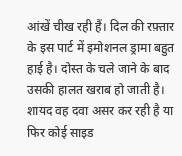आंखें चीख रही हैं। दिल की रफ़्तार के इस पार्ट में इमोशनल ड्रामा बहुत हाई है। दोस्त के चले जाने के बाद उसकी हालत खराब हो जाती है। शायद वह दवा असर कर रही है या फिर कोई साइड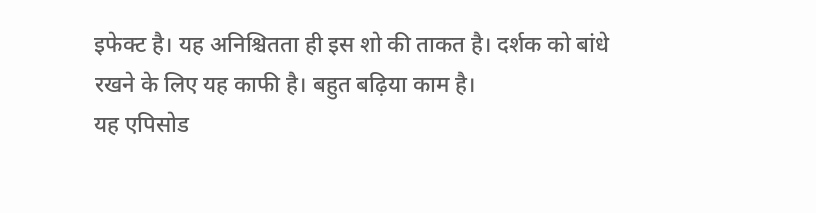इफेक्ट है। यह अनिश्चितता ही इस शो की ताकत है। दर्शक को बांधे रखने के लिए यह काफी है। बहुत बढ़िया काम है।
यह एपिसोड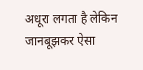अधूरा लगता है लेकिन जानबूझकर ऐसा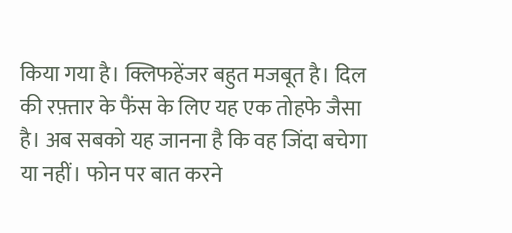किया गया है। क्लिफहेंजर बहुत मजबूत है। दिल की रफ़्तार के फैंस के लिए यह एक तोहफे जैसा है। अब सबको यह जानना है कि वह जिंदा बचेगा या नहीं। फोन पर बात करने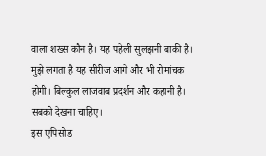वाला शख्स कौन है। यह पहेली सुलझनी बाकी है। मुझे लगता है यह सीरीज आगे और भी रोमांचक होगी। बिल्कुल लाजवाब प्रदर्शन और कहानी है। सबको देखना चाहिए।
इस एपिसोड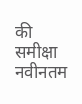की समीक्षा
नवीनतम